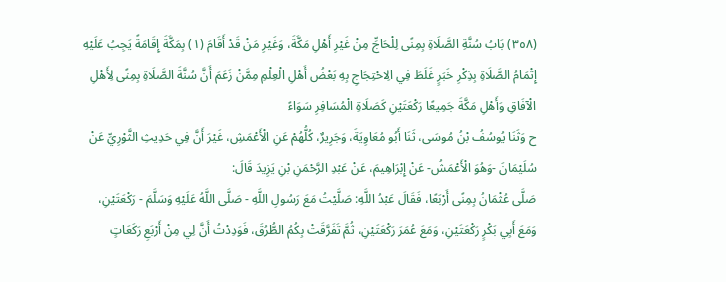(٣٥٨) بَابُ سُنَّةِ الصَّلَاةِ بِمِنًى لِلْحَاجِّ مِنْ غَيْرِ أَهْلِ مَكَّةَ، وَغَيْرِ مَنْ قَدْ أَقَامَ (١) بِمَكَّةَ إِقَامَةً يَجِبُ عَلَيْهِ إِتْمَامُ الصَّلَاةِ بِذِكْرِ خَبَرٍ غَلَطَ فِي الِاحْتِجَاجِ بِهِ بَعْضُ أَهْلِ الْعِلْمِ مِمَّنْ زَعَمَ أَنَّ سُنَّةَ الصَّلَاةِ بِمِنًى لِأَهْلِ الْآفَاقِ وَأَهْلِ مَكَّةَ جَمِيعًا رَكْعَتَيْنِ كَصَلَاةِ الْمُسَافِرِ سَوَاءً
ح وَثَنَا يُوسُفُ بْنُ مُوسَى، ثَنَا أَبُو مُعَاوِيَةَ، وَجَرِيرٌ، كُلُّهُمْ عَنِ الْأَعْمَشِ، غَيْرَ أَنَّ فِي حَدِيثِ الثَّوْرِيِّ عَنْ سُلَيْمَانَ -وَهُوَ الْأَعْمَشُ- عَنْ إِبْرَاهِيمَ، عَنْ عَبْدِ الرَّحْمَنِ بْنِ يَزِيدَ قَالَ:
صَلَّى عُثْمَانُ بِمِنًى أَرْبَعًا، فَقَالَ عَبْدُ اللَّهِ: صَلَّيْتُ مَعَ رَسُولِ اللَّهِ - صَلَّى اللَّهُ عَلَيْهِ وَسَلَّمَ - رَكْعَتَيْنِ، وَمَعَ أَبِي بَكْرٍ رَكْعَتَيْنِ، وَمَعَ عُمَرَ رَكْعَتَيْنِ، ثُمَّ تَفَرَّقَتْ بِكُمُ الطُّرُقَ، فَوَدِدْتُ أَنَّ لِي مِنْ أَرْبَعِ رَكَعَاتٍ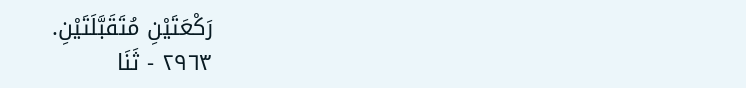رَكْعَتَيْنِ مُتَقَبَّلَتَيْنِ.
٢٩٦٣ - ثَنَا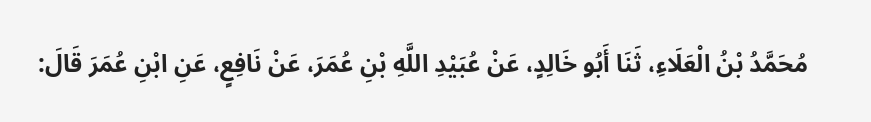مُحَمَّدُ بْنُ الْعَلَاءِ، ثَنَا أَبُو خَالِدٍ، عَنْ عُبَيْدِ اللَّهِ بْنِ عُمَرَ، عَنْ نَافِعٍ، عَنِ ابْنِ عُمَرَ قَالَ: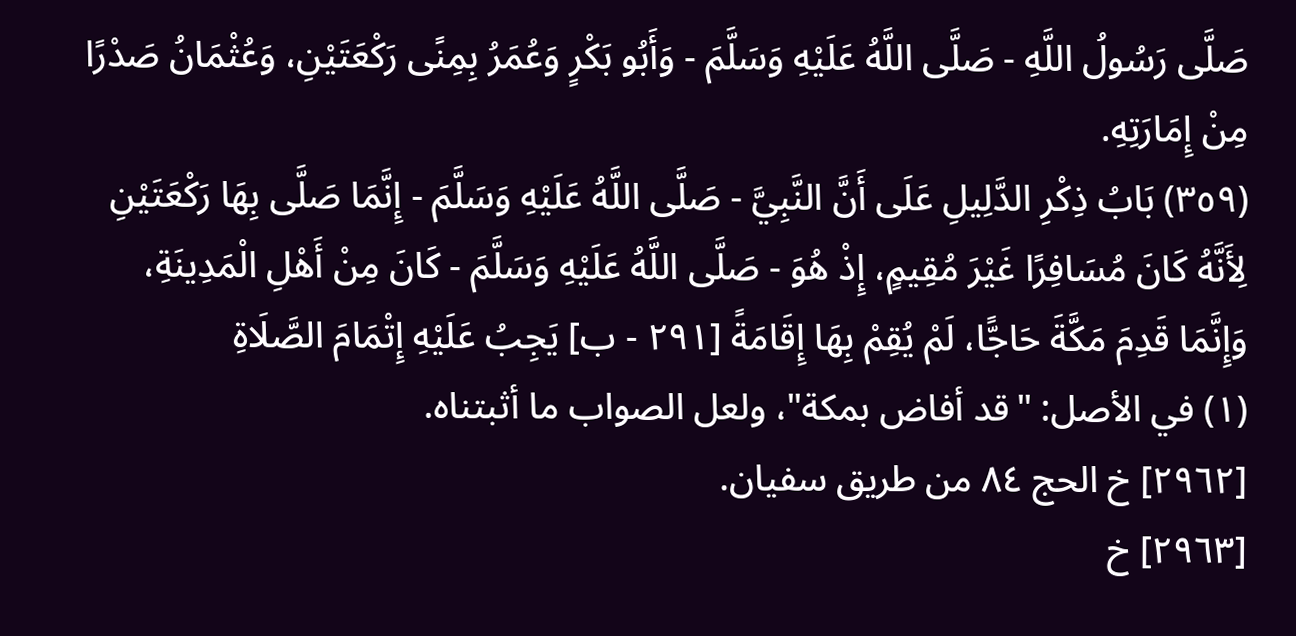صَلَّى رَسُولُ اللَّهِ - صَلَّى اللَّهُ عَلَيْهِ وَسَلَّمَ - وَأَبُو بَكْرٍ وَعُمَرُ بِمِنًى رَكْعَتَيْنِ، وَعُثْمَانُ صَدْرًا مِنْ إِمَارَتِهِ.
(٣٥٩) بَابُ ذِكْرِ الدَّلِيلِ عَلَى أَنَّ النَّبِيَّ - صَلَّى اللَّهُ عَلَيْهِ وَسَلَّمَ - إِنَّمَا صَلَّى بِهَا رَكْعَتَيْنِ لِأَنَّهُ كَانَ مُسَافِرًا غَيْرَ مُقِيمٍ، إِذْ هُوَ - صَلَّى اللَّهُ عَلَيْهِ وَسَلَّمَ - كَانَ مِنْ أَهْلِ الْمَدِينَةِ، وَإِنَّمَا قَدِمَ مَكَّةَ حَاجًّا، لَمْ يُقِمْ بِهَا إِقَامَةً [٢٩١ - ب] يَجِبُ عَلَيْهِ إِتْمَامَ الصَّلَاةِ
(١) في الأصل: "قد أفاض بمكة"، ولعل الصواب ما أثبتناه.
[٢٩٦٢] خ الحج ٨٤ من طريق سفيان.
[٢٩٦٣] خ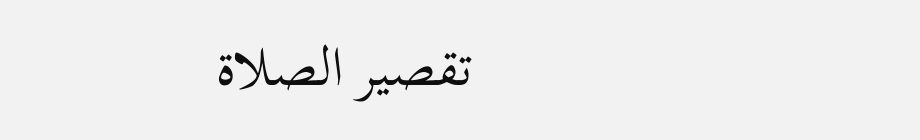تقصير الصلاة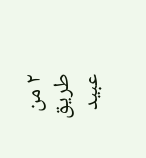٢ من طريق عبيد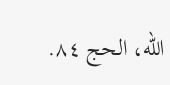الله، الحج ٨٤.